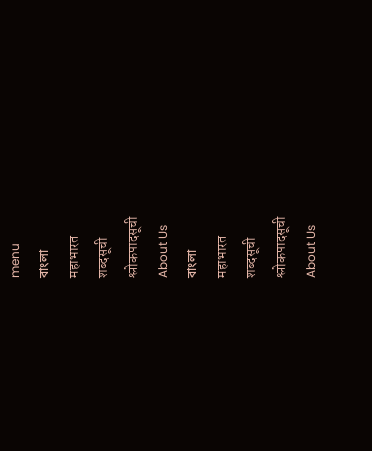menu
বাংলা
महाभारत
शब्दसूची
श्लोकपादसूची
About Us
বাংলা
महाभारत
शब्दसूची
श्लोकपादसूची
About Us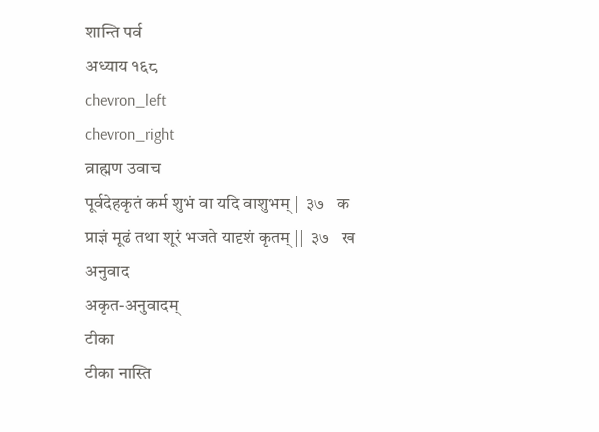शान्ति पर्व
अध्याय १६८
chevron_left
chevron_right
व्राह्मण उवाच
पूर्वदेहकृतं कर्म शुभं वा यदि वाशुभम् |  ३७   क
प्राज्ञं मूढं तथा शूरं भजते यादृशं कृतम् ||  ३७   ख
अनुवाद
अकृत-अनुवादम्
टीका
टीका नास्ति